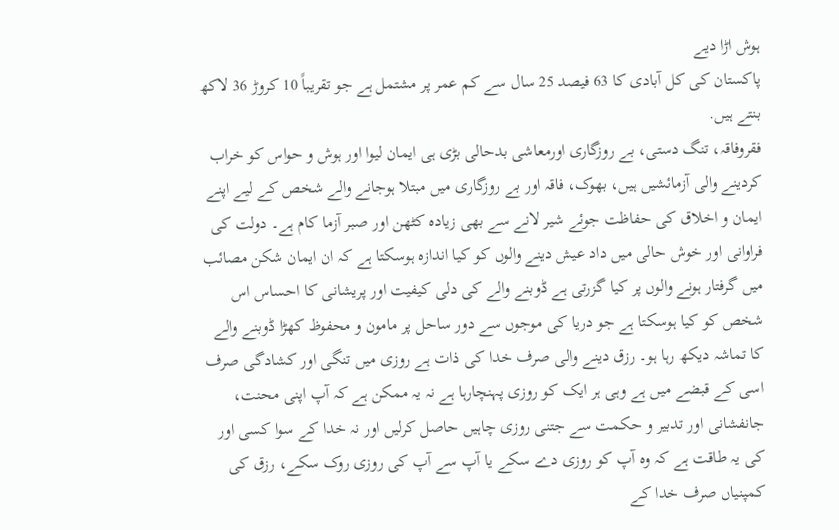ہوش اڑا دیے
پاکستان کی کل آبادی کا 63 فیصد 25 سال سے کم عمر پر مشتمل ہے جو تقریباً 10 کروڑ 36 لاکھ بنتے ہیں.
فقروفاقہ، تنگ دستی، بے روزگاری اورمعاشی بدحالی بڑی ہی ایمان لیوا اور ہوش و حواس کو خراب کردینے والی آزمائشیں ہیں، بھوک، فاقہ اور بے روزگاری میں مبتلا ہوجانے والے شخص کے لیے اپنے ایمان و اخلاق کی حفاظت جوئے شیر لانے سے بھی زیادہ کٹھن اور صبر آزما کام ہے۔ دولت کی فراوانی اور خوش حالی میں داد عیش دینے والوں کو کیا اندازہ ہوسکتا ہے کہ ان ایمان شکن مصائب میں گرفتار ہونے والوں پر کیا گزرتی ہے ڈوبنے والے کی دلی کیفیت اور پریشانی کا احساس اس شخص کو کیا ہوسکتا ہے جو دریا کی موجوں سے دور ساحل پر مامون و محفوظ کھڑا ڈوبنے والے کا تماشہ دیکھ رہا ہو۔ رزق دینے والی صرف خدا کی ذات ہے روزی میں تنگی اور کشادگی صرف اسی کے قبضے میں ہے وہی ہر ایک کو روزی پہنچارہا ہے نہ یہ ممکن ہے کہ آپ اپنی محنت، جانفشانی اور تدبیر و حکمت سے جتنی روزی چاہیں حاصل کرلیں اور نہ خدا کے سوا کسی اور کی یہ طاقت ہے کہ وہ آپ کو روزی دے سکے یا آپ سے آپ کی روزی روک سکے، رزق کی کمپنیاں صرف خدا کے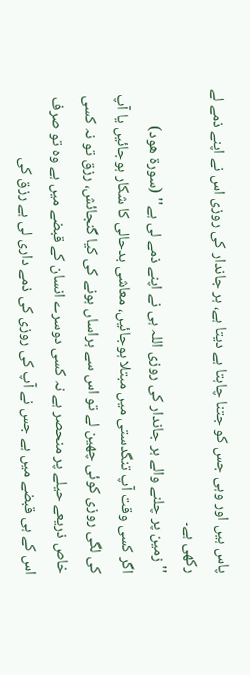پاس ہیں اور وہی جس کو جتنا چاہتا ہے دیتا ہے، ہر جاندار کی روزی اس نے اپنے ذمے لے رکھی ہے۔
''زمین پر چلنے والے ہر جاندار کی روزی اللہ ہی نے اپنے ذمے لی ہے'' (سورۃ ھود)
اگر کسی وقت آپ تنگدستی میں مبتلا ہوجائیں، معاشی بدحالی کا شکار ہوجائیں یا آپ کی لگی روزی کوئی چھین لے تو اس سے ہراساں ہونے کی کیا گنجائش، رزق تو نہ کسی خاص ذریعے حیلے پر منحصر ہے نہ کسی دوسرے انسان کے قبضے میں ہے وہ تو صرف اس کے ہی قبضے میں ہے جس نے آپ کی روزی کی ذمے داری لی ہے رزق کی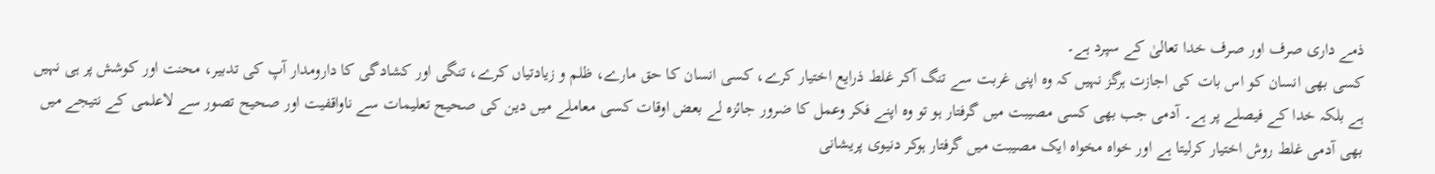ذمے داری صرف اور صرف خدا تعالیٰ کے سپرد ہے۔
کسی بھی انسان کو اس بات کی اجازت ہرگز نہیں کہ وہ اپنی غربت سے تنگ آکر غلط ذرایع اختیار کرے، کسی انسان کا حق مارے، ظلم و زیادتیاں کرے، تنگی اور کشادگی کا دارومدار آپ کی تدبیر، محنت اور کوشش پر ہی نہیں ہے بلکہ خدا کے فیصلے پر ہے۔ آدمی جب بھی کسی مصیبت میں گرفتار ہو تو وہ اپنے فکر وعمل کا ضرور جائزہ لے بعض اوقات کسی معاملے میں دین کی صحیح تعلیمات سے ناواقفیت اور صحیح تصور سے لاعلمی کے نتیجے میں بھی آدمی غلط روش اختیار کرلیتا ہے اور خواہ مخواہ ایک مصیبت میں گرفتار ہوکر دنیوی پریشانی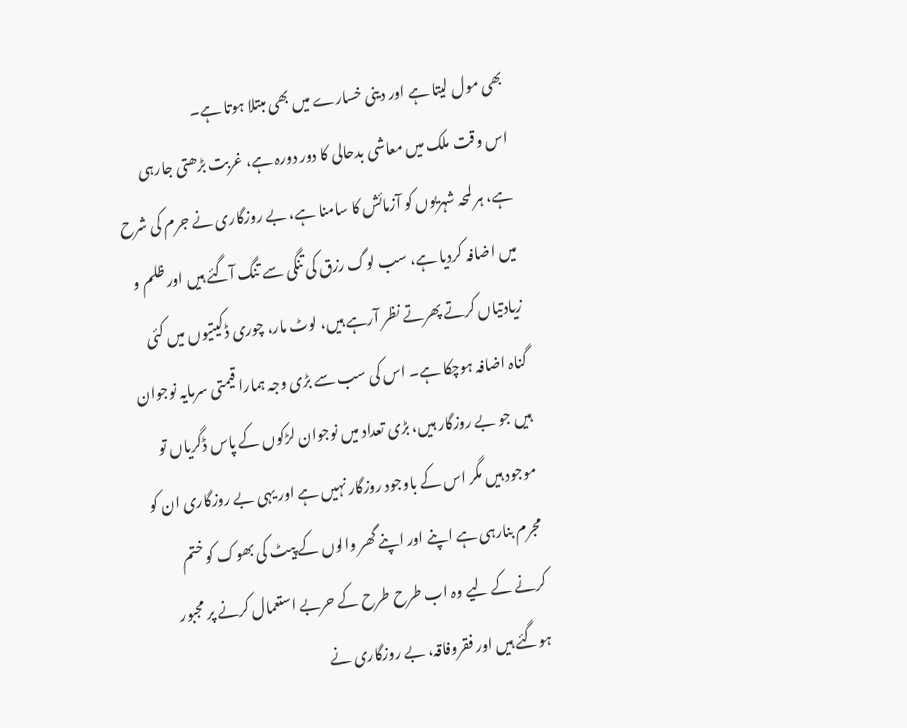بھی مول لیتا ہے اور دینی خسارے میں بھی مبتلا ہوتا ہے۔
اس وقت ملک میں معاشی بدحالی کا دور دورہ ہے، غربت بڑھتی جارہی ہے، ہر لمحہ شہریوں کو آزمائش کا سامنا ہے، بے روزگاری نے جرم کی شرح میں اضافہ کردیا ہے، سب لوگ رزق کی تنگی سے تنگ آگئے ہیں اور ظلم و زیادتیاں کرتے پھرتے نظر آرہے ہیں، لوٹ مار، چوری ڈکیتیوں میں کئی گناہ اضافہ ہوچکا ہے۔ اس کی سب سے بڑی وجہ ہمارا قیمتی سرمایہ نوجوان ہیں جو بے روزگار ہیں، بڑی تعداد میں نوجوان لڑکوں کے پاس ڈگریاں تو موجود ہیں مگر اس کے باوجود روزگار نہیں ہے اور یہی بے روزگاری ان کو مجرم بنارہی ہے اپنے اور اپنے گھر والوں کے پیٹ کی بھوک کو ختم کرنے کے لیے وہ اب طرح طرح کے حربے استعمال کرنے پر مجبور ہوگئے ہیں اور فقروفاقہ، بے روزگاری نے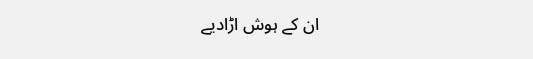ان کے ہوش اڑادیے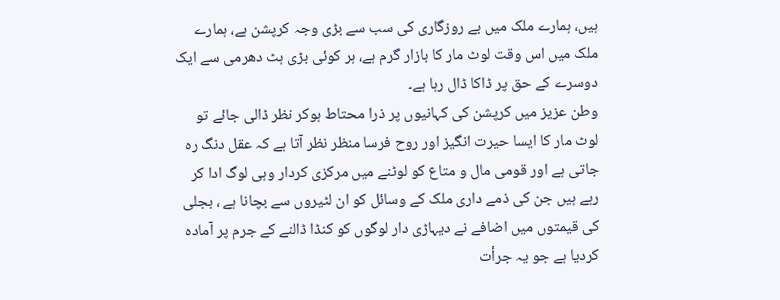ہیں، ہمارے ملک میں بے روزگاری کی سب سے بڑی وجہ کرپشن ہے، ہمارے ملک میں اس وقت لوٹ مار کا بازار گرم ہے، ہر کوئی بڑی ہٹ دھرمی سے ایک دوسرے کے حق پر ڈاکا ڈال رہا ہے۔
وطن عزیز میں کرپشن کی کہانیوں پر ذرا محتاط ہوکر نظر ڈالی جائے تو لوٹ مار کا ایسا حیرت انگیز اور روح فرسا منظر نظر آتا ہے کہ عقل دنگ رہ جاتی ہے اور قومی مال و متاع کو لوٹنے میں مرکزی کردار وہی لوگ ادا کر رہے ہیں جن کی ذمے داری ملک کے وسائل کو ان لٹیروں سے بچانا ہے ، بجلی کی قیمتوں میں اضافے نے دیہاڑی دار لوگوں کو کنڈا ڈالنے کے جرم پر آمادہ کردیا ہے جو یہ جرأت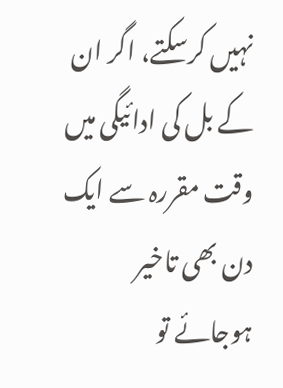نہیں کرسکتے، اگر ان کے بل کی ادائیگی میں وقت مقررہ سے ایک دن بھی تاخیر ہوجائے تو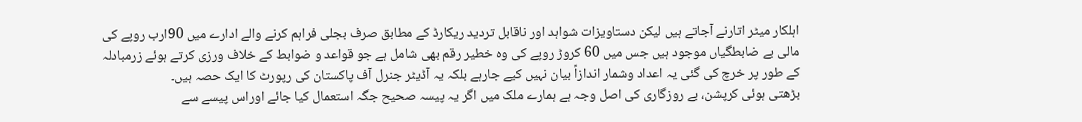اہلکار میٹر اتارنے آجاتے ہیں لیکن دستاویزات شواہد اور ناقابل تردید ریکارڈ کے مطابق صرف بجلی فراہم کرنے والے ادارے میں 90ارب روپے کی مالی بے ضابطگیاں موجود ہیں جس میں 60 کروڑ روپے کی وہ خطیر رقم بھی شامل ہے جو قواعد و ضوابط کے خلاف ورزی کرتے ہوئے زرمبادلہ کے طور پر خرچ کی گئی یہ اعداد وشمار اندازاً بیان نہیں کیے جارہے بلکہ یہ آڈیٹر جنرل آف پاکستان کی رپورٹ کا ایک حصہ ہیں۔
بڑھتی ہوئی کرپشن، بے روزگاری کی اصل وجہ ہے ہمارے ملک میں اگر یہ پیسہ صحیح جگہ استعمال کیا جائے اوراس پیسے سے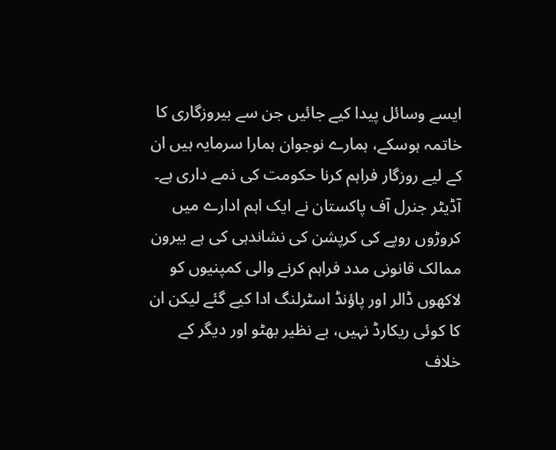ایسے وسائل پیدا کیے جائیں جن سے بیروزگاری کا خاتمہ ہوسکے، ہمارے نوجوان ہمارا سرمایہ ہیں ان کے لیے روزگار فراہم کرنا حکومت کی ذمے داری ہے۔
آڈیٹر جنرل آف پاکستان نے ایک اہم ادارے میں کروڑوں روپے کی کرپشن کی نشاندہی کی ہے بیرون ممالک قانونی مدد فراہم کرنے والی کمپنیوں کو لاکھوں ڈالر اور پاؤنڈ اسٹرلنگ ادا کیے گئے لیکن ان کا کوئی ریکارڈ نہیں، بے نظیر بھٹو اور دیگر کے خلاف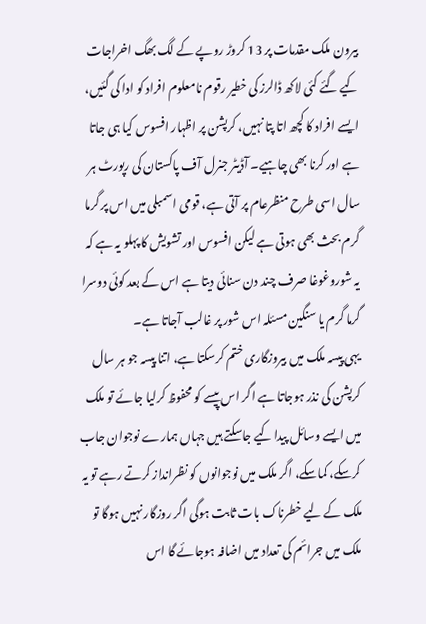بیرون ملک مقدمات پر 13 کروڑ روپے کے لگ بھگ اخراجات کیے گئے کئی لاکھ ڈالرز کی خطیر رقوم نامعلوم افراد کو ادا کی گئیں، ایسے افراد کا کچھ اتا پتا نہیں، کرپشن پر اظہار افسوس کیا ہی جاتا ہے اور کرنا بھی چاہیے۔ آڈیٹر جنرل آف پاکستان کی رپورٹ ہر سال اسی طرح منظرعام پر آتی ہے، قومی اسمبلی میں اس پر گرما گرم بحث بھی ہوتی ہے لیکن افسوس اور تشویش کا پہلو یہ ہے کہ یہ شوروغوغا صرف چند دن سنائی دیتا ہے اس کے بعد کوئی دوسرا گرما گرم یا سنگین مسئلہ اس شور پر غالب آجاتا ہے۔
یہی پیسہ ملک میں بیروزگاری ختم کرسکتا ہے، اتنا پیسہ جو ہر سال کرپشن کی نذر ہوجاتا ہے اگر اس پیسے کو محفوظ کرلیا جائے تو ملک میں ایسے وسائل پیدا کیے جاسکتے ہیں جہاں ہمارے نوجوان جاب کرسکے، کماسکے، اگر ملک میں نوجوانوں کو نظرانداز کرتے رہے تو یہ ملک کے لیے خطرناک بات ثابت ہوگی اگر روزگار نہیں ہوگا تو ملک میں جرائم کی تعداد میں اضافہ ہوجائے گا اس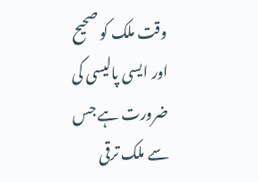وقت ملک کو صحیح اور ایسی پالیسی کی ضرورت ہے جس سے ملک ترقی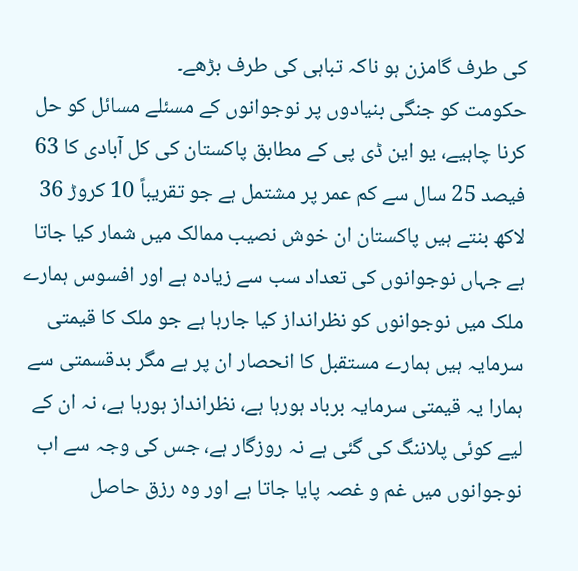کی طرف گامزن ہو ناکہ تباہی کی طرف بڑھے۔
حکومت کو جنگی بنیادوں پر نوجوانوں کے مسئلے مسائل کو حل کرنا چاہیے، یو این ڈی پی کے مطابق پاکستان کی کل آبادی کا 63 فیصد 25 سال سے کم عمر پر مشتمل ہے جو تقریباً 10 کروڑ 36 لاکھ بنتے ہیں پاکستان ان خوش نصیب ممالک میں شمار کیا جاتا ہے جہاں نوجوانوں کی تعداد سب سے زیادہ ہے اور افسوس ہمارے ملک میں نوجوانوں کو نظرانداز کیا جارہا ہے جو ملک کا قیمتی سرمایہ ہیں ہمارے مستقبل کا انحصار ان پر ہے مگر بدقسمتی سے ہمارا یہ قیمتی سرمایہ برباد ہورہا ہے، نظرانداز ہورہا ہے، نہ ان کے لیے کوئی پلاننگ کی گئی ہے نہ روزگار ہے، جس کی وجہ سے اب نوجوانوں میں غم و غصہ پایا جاتا ہے اور وہ رزق حاصل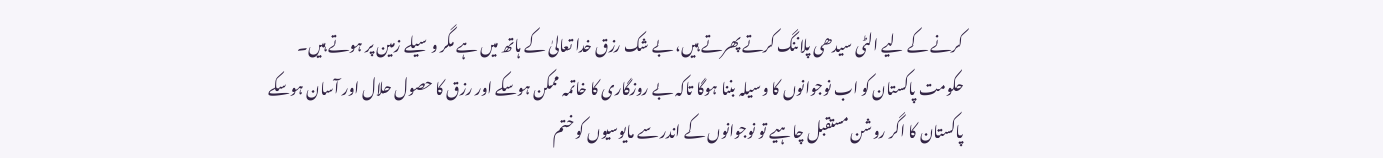کرنے کے لیے الٹی سیدھی پلاننگ کرتے پھرتے ہیں، بے شک رزق خدا تعالیٰ کے ہاتھ میں ہے مگر وسیلے زمین پر ہوتے ہیں۔ حکومت پاکستان کو اب نوجوانوں کا وسیلہ بننا ہوگا تاکہ بے روزگاری کا خاتمہ ممکن ہوسکے اور رزق کا حصول حلال اور آسان ہوسکے پاکستان کا اگر روشن مستقبل چاہیے تو نوجوانوں کے اندر سے مایوسیوں کو ختم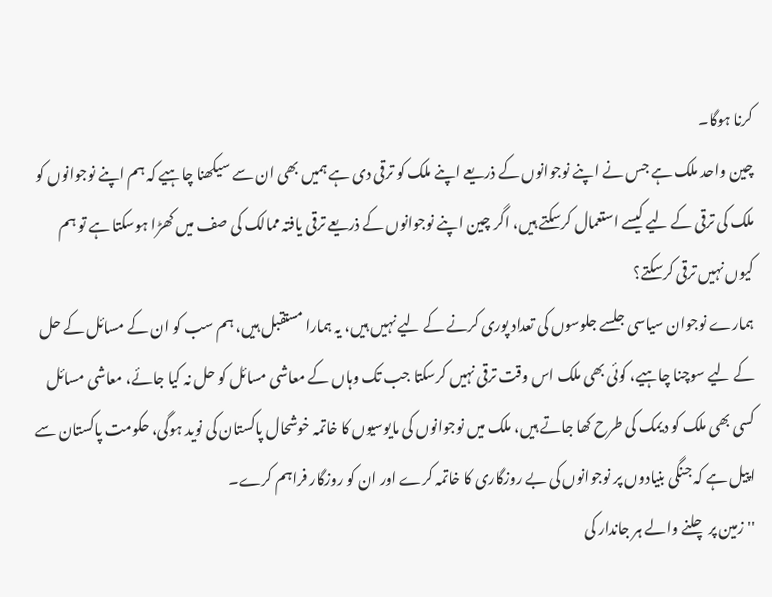کرنا ہوگا۔
چین واحد ملک ہے جس نے اپنے نوجوانوں کے ذریعے اپنے ملک کو ترقی دی ہے ہمیں بھی ان سے سیکھنا چاہیے کہ ہم اپنے نوجوانوں کو ملک کی ترقی کے لیے کیسے استعمال کرسکتے ہیں، اگر چین اپنے نوجوانوں کے ذریعے ترقی یافتہ ممالک کی صف میں کھڑا ہوسکتا ہے تو ہم کیوں نہیں ترقی کرسکتے؟
ہمارے نوجوان سیاسی جلسے جلوسوں کی تعداد پوری کرنے کے لیے نہیں ہیں، یہ ہمارا مستقبل ہیں، ہم سب کو ان کے مسائل کے حل کے لیے سوچنا چاہیے، کوئی بھی ملک اس وقت ترقی نہیں کرسکتا جب تک وہاں کے معاشی مسائل کو حل نہ کیا جائے، معاشی مسائل کسی بھی ملک کو دیمک کی طرح کھا جاتے ہیں، ملک میں نوجوانوں کی مایوسیوں کا خاتمہ خوشحال پاکستان کی نوید ہوگی، حکومت پاکستان سے اپیل ہے کہ جنگی بنیادوں پر نوجوانوں کی بے روزگاری کا خاتمہ کرے اور ان کو روزگار فراہم کرے۔
''زمین پر چلنے والے ہر جاندار کی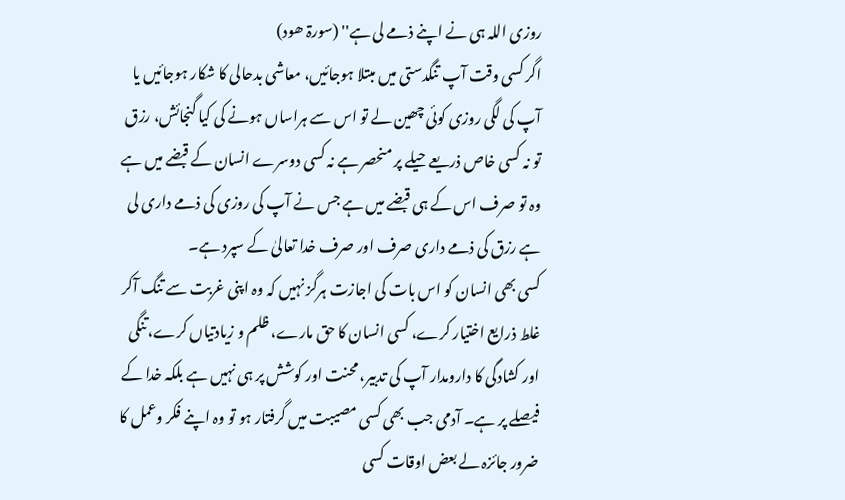روزی اللہ ہی نے اپنے ذمے لی ہے'' (سورۃ ھود)
اگر کسی وقت آپ تنگدستی میں مبتلا ہوجائیں، معاشی بدحالی کا شکار ہوجائیں یا آپ کی لگی روزی کوئی چھین لے تو اس سے ہراساں ہونے کی کیا گنجائش، رزق تو نہ کسی خاص ذریعے حیلے پر منحصر ہے نہ کسی دوسرے انسان کے قبضے میں ہے وہ تو صرف اس کے ہی قبضے میں ہے جس نے آپ کی روزی کی ذمے داری لی ہے رزق کی ذمے داری صرف اور صرف خدا تعالیٰ کے سپرد ہے۔
کسی بھی انسان کو اس بات کی اجازت ہرگز نہیں کہ وہ اپنی غربت سے تنگ آکر غلط ذرایع اختیار کرے، کسی انسان کا حق مارے، ظلم و زیادتیاں کرے، تنگی اور کشادگی کا دارومدار آپ کی تدبیر، محنت اور کوشش پر ہی نہیں ہے بلکہ خدا کے فیصلے پر ہے۔ آدمی جب بھی کسی مصیبت میں گرفتار ہو تو وہ اپنے فکر وعمل کا ضرور جائزہ لے بعض اوقات کسی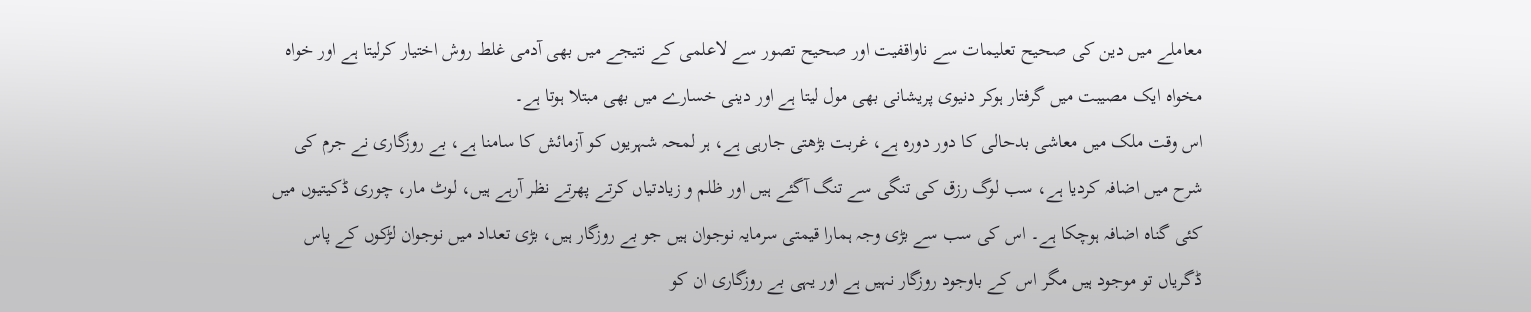معاملے میں دین کی صحیح تعلیمات سے ناواقفیت اور صحیح تصور سے لاعلمی کے نتیجے میں بھی آدمی غلط روش اختیار کرلیتا ہے اور خواہ مخواہ ایک مصیبت میں گرفتار ہوکر دنیوی پریشانی بھی مول لیتا ہے اور دینی خسارے میں بھی مبتلا ہوتا ہے۔
اس وقت ملک میں معاشی بدحالی کا دور دورہ ہے، غربت بڑھتی جارہی ہے، ہر لمحہ شہریوں کو آزمائش کا سامنا ہے، بے روزگاری نے جرم کی شرح میں اضافہ کردیا ہے، سب لوگ رزق کی تنگی سے تنگ آگئے ہیں اور ظلم و زیادتیاں کرتے پھرتے نظر آرہے ہیں، لوٹ مار، چوری ڈکیتیوں میں کئی گناہ اضافہ ہوچکا ہے۔ اس کی سب سے بڑی وجہ ہمارا قیمتی سرمایہ نوجوان ہیں جو بے روزگار ہیں، بڑی تعداد میں نوجوان لڑکوں کے پاس ڈگریاں تو موجود ہیں مگر اس کے باوجود روزگار نہیں ہے اور یہی بے روزگاری ان کو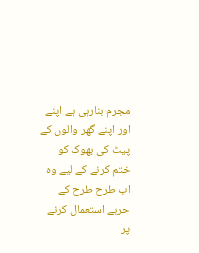مجرم بنارہی ہے اپنے اور اپنے گھر والوں کے پیٹ کی بھوک کو ختم کرنے کے لیے وہ اب طرح طرح کے حربے استعمال کرنے پر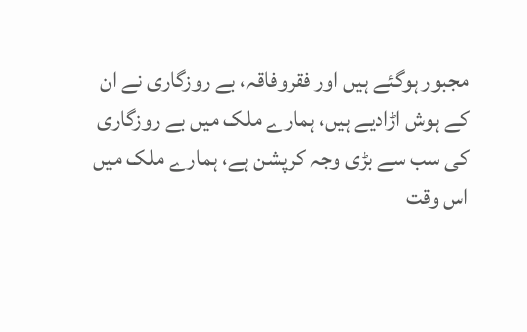مجبور ہوگئے ہیں اور فقروفاقہ، بے روزگاری نے ان کے ہوش اڑادیے ہیں، ہمارے ملک میں بے روزگاری کی سب سے بڑی وجہ کرپشن ہے، ہمارے ملک میں اس وقت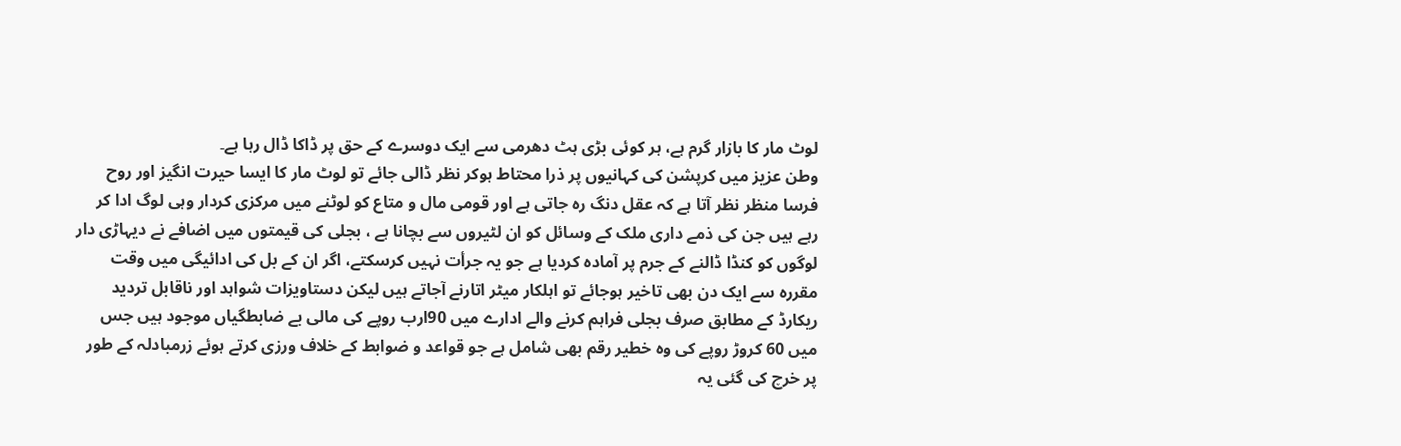لوٹ مار کا بازار گرم ہے، ہر کوئی بڑی ہٹ دھرمی سے ایک دوسرے کے حق پر ڈاکا ڈال رہا ہے۔
وطن عزیز میں کرپشن کی کہانیوں پر ذرا محتاط ہوکر نظر ڈالی جائے تو لوٹ مار کا ایسا حیرت انگیز اور روح فرسا منظر نظر آتا ہے کہ عقل دنگ رہ جاتی ہے اور قومی مال و متاع کو لوٹنے میں مرکزی کردار وہی لوگ ادا کر رہے ہیں جن کی ذمے داری ملک کے وسائل کو ان لٹیروں سے بچانا ہے ، بجلی کی قیمتوں میں اضافے نے دیہاڑی دار لوگوں کو کنڈا ڈالنے کے جرم پر آمادہ کردیا ہے جو یہ جرأت نہیں کرسکتے، اگر ان کے بل کی ادائیگی میں وقت مقررہ سے ایک دن بھی تاخیر ہوجائے تو اہلکار میٹر اتارنے آجاتے ہیں لیکن دستاویزات شواہد اور ناقابل تردید ریکارڈ کے مطابق صرف بجلی فراہم کرنے والے ادارے میں 90ارب روپے کی مالی بے ضابطگیاں موجود ہیں جس میں 60 کروڑ روپے کی وہ خطیر رقم بھی شامل ہے جو قواعد و ضوابط کے خلاف ورزی کرتے ہوئے زرمبادلہ کے طور پر خرچ کی گئی یہ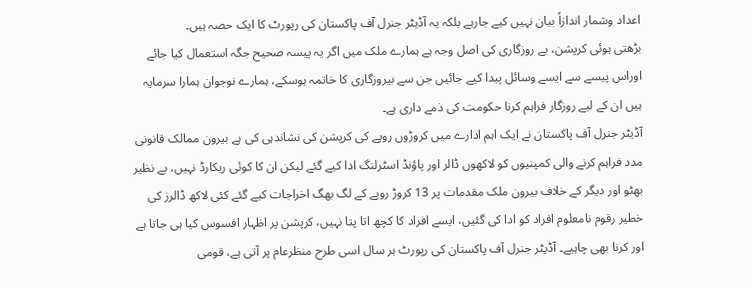اعداد وشمار اندازاً بیان نہیں کیے جارہے بلکہ یہ آڈیٹر جنرل آف پاکستان کی رپورٹ کا ایک حصہ ہیں۔
بڑھتی ہوئی کرپشن، بے روزگاری کی اصل وجہ ہے ہمارے ملک میں اگر یہ پیسہ صحیح جگہ استعمال کیا جائے اوراس پیسے سے ایسے وسائل پیدا کیے جائیں جن سے بیروزگاری کا خاتمہ ہوسکے، ہمارے نوجوان ہمارا سرمایہ ہیں ان کے لیے روزگار فراہم کرنا حکومت کی ذمے داری ہے۔
آڈیٹر جنرل آف پاکستان نے ایک اہم ادارے میں کروڑوں روپے کی کرپشن کی نشاندہی کی ہے بیرون ممالک قانونی مدد فراہم کرنے والی کمپنیوں کو لاکھوں ڈالر اور پاؤنڈ اسٹرلنگ ادا کیے گئے لیکن ان کا کوئی ریکارڈ نہیں، بے نظیر بھٹو اور دیگر کے خلاف بیرون ملک مقدمات پر 13 کروڑ روپے کے لگ بھگ اخراجات کیے گئے کئی لاکھ ڈالرز کی خطیر رقوم نامعلوم افراد کو ادا کی گئیں، ایسے افراد کا کچھ اتا پتا نہیں، کرپشن پر اظہار افسوس کیا ہی جاتا ہے اور کرنا بھی چاہیے۔ آڈیٹر جنرل آف پاکستان کی رپورٹ ہر سال اسی طرح منظرعام پر آتی ہے، قومی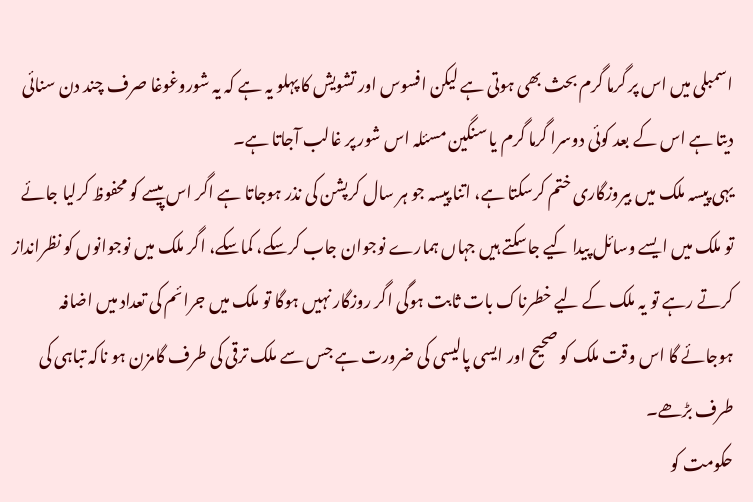اسمبلی میں اس پر گرما گرم بحث بھی ہوتی ہے لیکن افسوس اور تشویش کا پہلو یہ ہے کہ یہ شوروغوغا صرف چند دن سنائی دیتا ہے اس کے بعد کوئی دوسرا گرما گرم یا سنگین مسئلہ اس شور پر غالب آجاتا ہے۔
یہی پیسہ ملک میں بیروزگاری ختم کرسکتا ہے، اتنا پیسہ جو ہر سال کرپشن کی نذر ہوجاتا ہے اگر اس پیسے کو محفوظ کرلیا جائے تو ملک میں ایسے وسائل پیدا کیے جاسکتے ہیں جہاں ہمارے نوجوان جاب کرسکے، کماسکے، اگر ملک میں نوجوانوں کو نظرانداز کرتے رہے تو یہ ملک کے لیے خطرناک بات ثابت ہوگی اگر روزگار نہیں ہوگا تو ملک میں جرائم کی تعداد میں اضافہ ہوجائے گا اس وقت ملک کو صحیح اور ایسی پالیسی کی ضرورت ہے جس سے ملک ترقی کی طرف گامزن ہو ناکہ تباہی کی طرف بڑھے۔
حکومت کو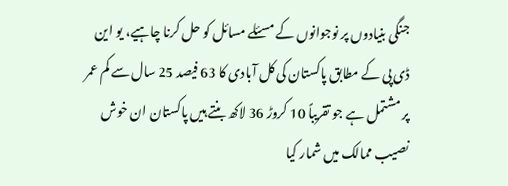جنگی بنیادوں پر نوجوانوں کے مسئلے مسائل کو حل کرنا چاہیے، یو این ڈی پی کے مطابق پاکستان کی کل آبادی کا 63 فیصد 25 سال سے کم عمر پر مشتمل ہے جو تقریباً 10 کروڑ 36 لاکھ بنتے ہیں پاکستان ان خوش نصیب ممالک میں شمار کیا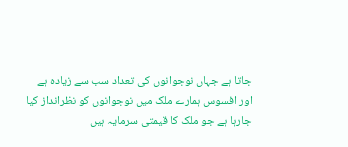جاتا ہے جہاں نوجوانوں کی تعداد سب سے زیادہ ہے اور افسوس ہمارے ملک میں نوجوانوں کو نظرانداز کیا جارہا ہے جو ملک کا قیمتی سرمایہ ہیں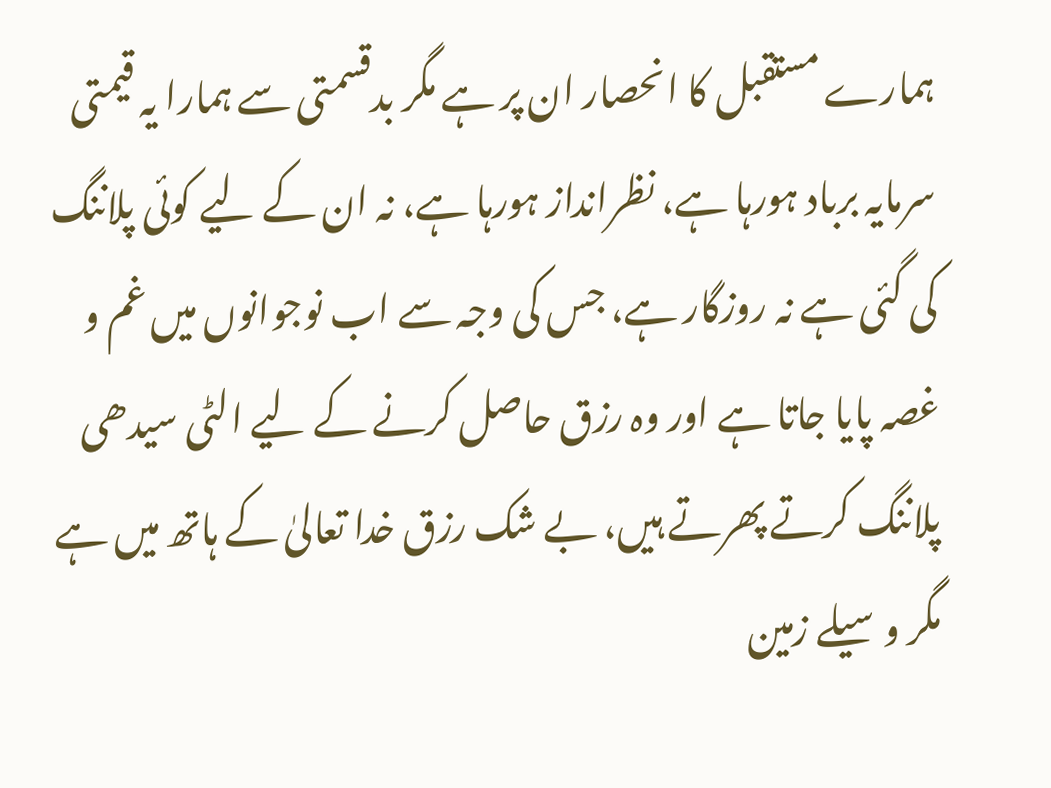ہمارے مستقبل کا انحصار ان پر ہے مگر بدقسمتی سے ہمارا یہ قیمتی سرمایہ برباد ہورہا ہے، نظرانداز ہورہا ہے، نہ ان کے لیے کوئی پلاننگ کی گئی ہے نہ روزگار ہے، جس کی وجہ سے اب نوجوانوں میں غم و غصہ پایا جاتا ہے اور وہ رزق حاصل کرنے کے لیے الٹی سیدھی پلاننگ کرتے پھرتے ہیں، بے شک رزق خدا تعالیٰ کے ہاتھ میں ہے مگر وسیلے زمین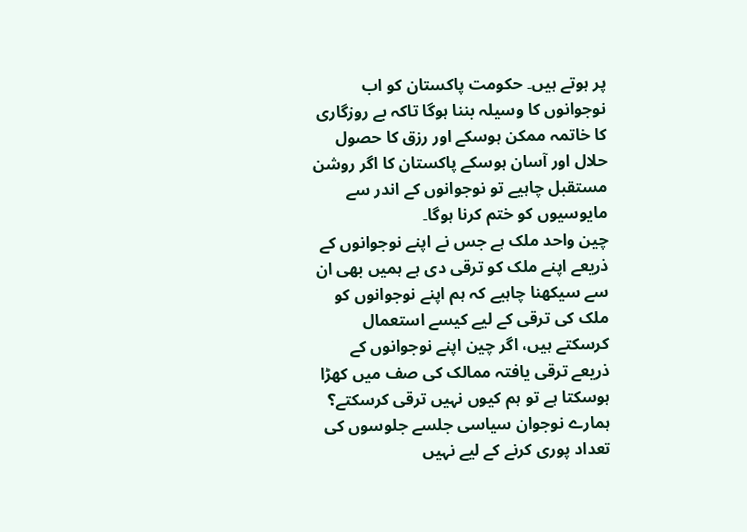پر ہوتے ہیں۔ حکومت پاکستان کو اب نوجوانوں کا وسیلہ بننا ہوگا تاکہ بے روزگاری کا خاتمہ ممکن ہوسکے اور رزق کا حصول حلال اور آسان ہوسکے پاکستان کا اگر روشن مستقبل چاہیے تو نوجوانوں کے اندر سے مایوسیوں کو ختم کرنا ہوگا۔
چین واحد ملک ہے جس نے اپنے نوجوانوں کے ذریعے اپنے ملک کو ترقی دی ہے ہمیں بھی ان سے سیکھنا چاہیے کہ ہم اپنے نوجوانوں کو ملک کی ترقی کے لیے کیسے استعمال کرسکتے ہیں، اگر چین اپنے نوجوانوں کے ذریعے ترقی یافتہ ممالک کی صف میں کھڑا ہوسکتا ہے تو ہم کیوں نہیں ترقی کرسکتے؟
ہمارے نوجوان سیاسی جلسے جلوسوں کی تعداد پوری کرنے کے لیے نہیں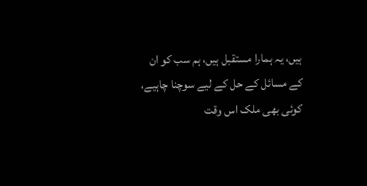ہیں، یہ ہمارا مستقبل ہیں، ہم سب کو ان کے مسائل کے حل کے لیے سوچنا چاہیے، کوئی بھی ملک اس وقت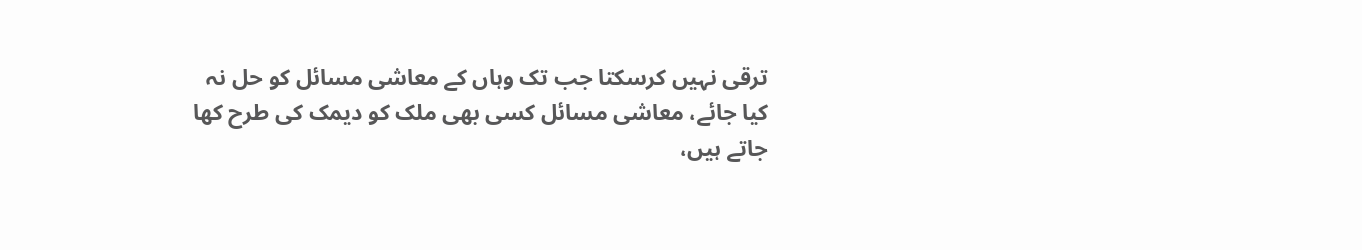ترقی نہیں کرسکتا جب تک وہاں کے معاشی مسائل کو حل نہ کیا جائے، معاشی مسائل کسی بھی ملک کو دیمک کی طرح کھا جاتے ہیں،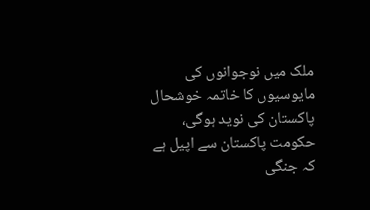ملک میں نوجوانوں کی مایوسیوں کا خاتمہ خوشحال پاکستان کی نوید ہوگی، حکومت پاکستان سے اپیل ہے کہ جنگی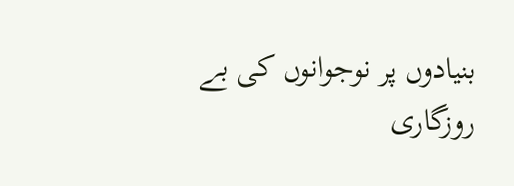بنیادوں پر نوجوانوں کی بے روزگاری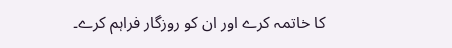کا خاتمہ کرے اور ان کو روزگار فراہم کرے۔